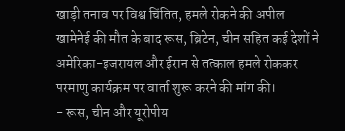खाड़ी तनाव पर विश्व चिंतित, हमले रोकने की अपील
खामेनेई की मौत के बाद रूस, ब्रिटेन, चीन सहित कई देशों ने अमेरिका-इजरायल और ईरान से तत्काल हमले रोककर परमाणु कार्यक्रम पर वार्ता शुरू करने की मांग की।
- रूस, चीन और यूरोपीय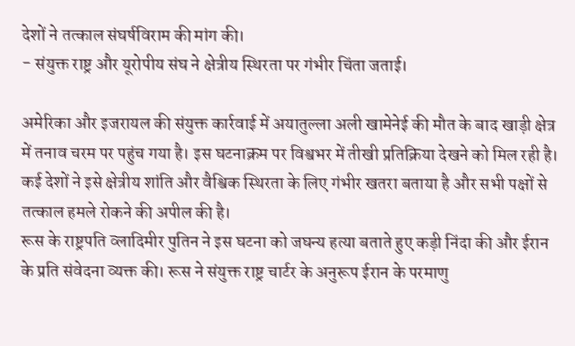देशों ने तत्काल संघर्षविराम की मांग की।
- संयुक्त राष्ट्र और यूरोपीय संघ ने क्षेत्रीय स्थिरता पर गंभीर चिंता जताई।

अमेरिका और इजरायल की संयुक्त कार्रवाई में अयातुल्ला अली खामेनेई की मौत के बाद खाड़ी क्षेत्र में तनाव चरम पर पहुंच गया है। इस घटनाक्रम पर विश्वभर में तीखी प्रतिक्रिया देखने को मिल रही है। कई देशों ने इसे क्षेत्रीय शांति और वैश्विक स्थिरता के लिए गंभीर खतरा बताया है और सभी पक्षों से तत्काल हमले रोकने की अपील की है।
रूस के राष्ट्रपति व्लादिमीर पुतिन ने इस घटना को जघन्य हत्या बताते हुए कड़ी निंदा की और ईरान के प्रति संवेदना व्यक्त की। रूस ने संयुक्त राष्ट्र चार्टर के अनुरूप ईरान के परमाणु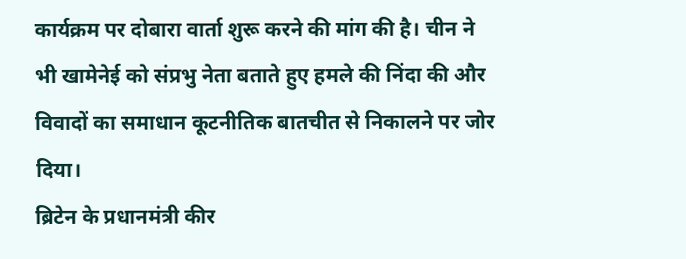कार्यक्रम पर दोबारा वार्ता शुरू करने की मांग की है। चीन ने भी खामेनेई को संप्रभु नेता बताते हुए हमले की निंदा की और विवादों का समाधान कूटनीतिक बातचीत से निकालने पर जोर दिया।
ब्रिटेन के प्रधानमंत्री कीर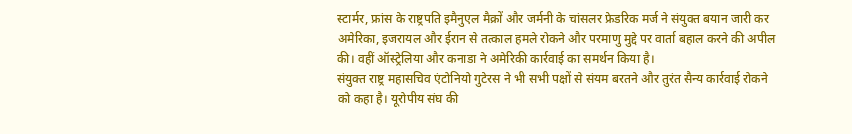स्टार्मर, फ्रांस के राष्ट्रपति इमैनुएल मैक्रों और जर्मनी के चांसलर फ्रेडरिक मर्ज ने संयुक्त बयान जारी कर अमेरिका, इजरायल और ईरान से तत्काल हमले रोकने और परमाणु मुद्दे पर वार्ता बहाल करने की अपील की। वहीं ऑस्ट्रेलिया और कनाडा ने अमेरिकी कार्रवाई का समर्थन किया है।
संयुक्त राष्ट्र महासचिव एंटोनियो गुटेरस ने भी सभी पक्षों से संयम बरतने और तुरंत सैन्य कार्रवाई रोकने को कहा है। यूरोपीय संघ की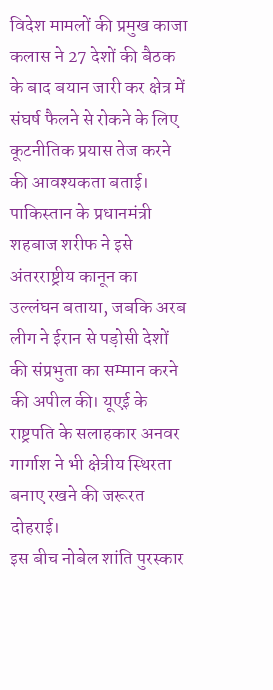विदेश मामलों की प्रमुख काजा कलास ने 27 देशों की बैठक के बाद बयान जारी कर क्षेत्र में संघर्ष फैलने से रोकने के लिए कूटनीतिक प्रयास तेज करने की आवश्यकता बताई।
पाकिस्तान के प्रधानमंत्री शहबाज शरीफ ने इसे अंतरराष्ट्रीय कानून का उल्लंघन बताया, जबकि अरब लीग ने ईरान से पड़ोसी देशों की संप्रभुता का सम्मान करने की अपील की। यूएई के राष्ट्रपति के सलाहकार अनवर गार्गाश ने भी क्षेत्रीय स्थिरता बनाए रखने की जरूरत दोहराई।
इस बीच नोबेल शांति पुरस्कार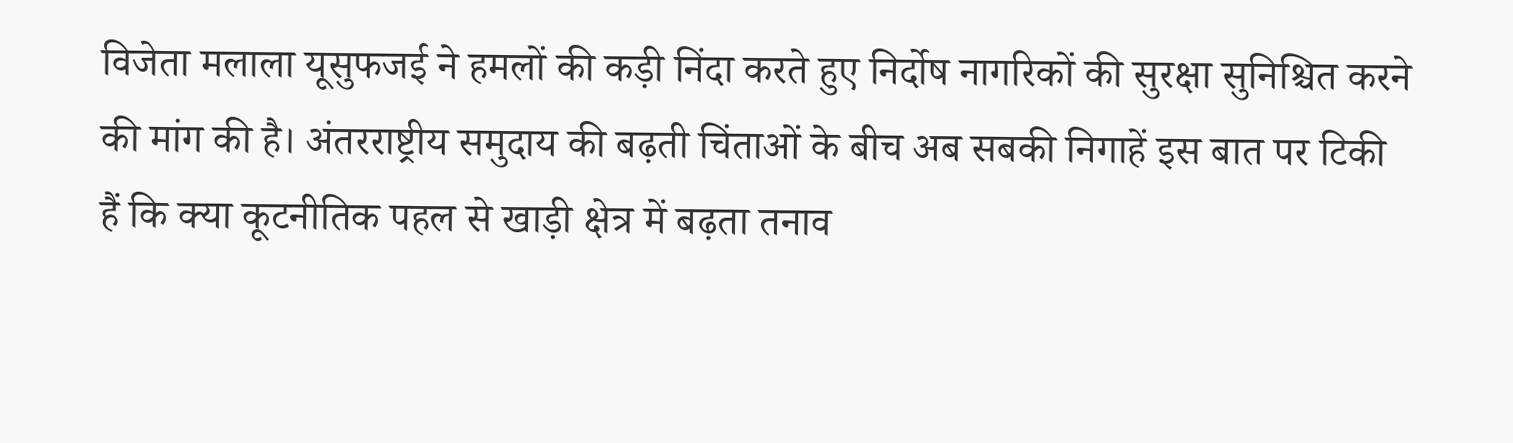विजेता मलाला यूसुफजई ने हमलों की कड़ी निंदा करते हुए निर्दोष नागरिकों की सुरक्षा सुनिश्चित करने की मांग की है। अंतरराष्ट्रीय समुदाय की बढ़ती चिंताओं के बीच अब सबकी निगाहें इस बात पर टिकी हैं कि क्या कूटनीतिक पहल से खाड़ी क्षेत्र में बढ़ता तनाव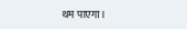थम पाएगा।